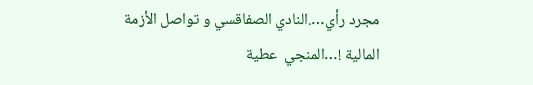مجرد رأي….النادي الصفاقسي و تواصل الأزمة المالية !…المنجي  عطية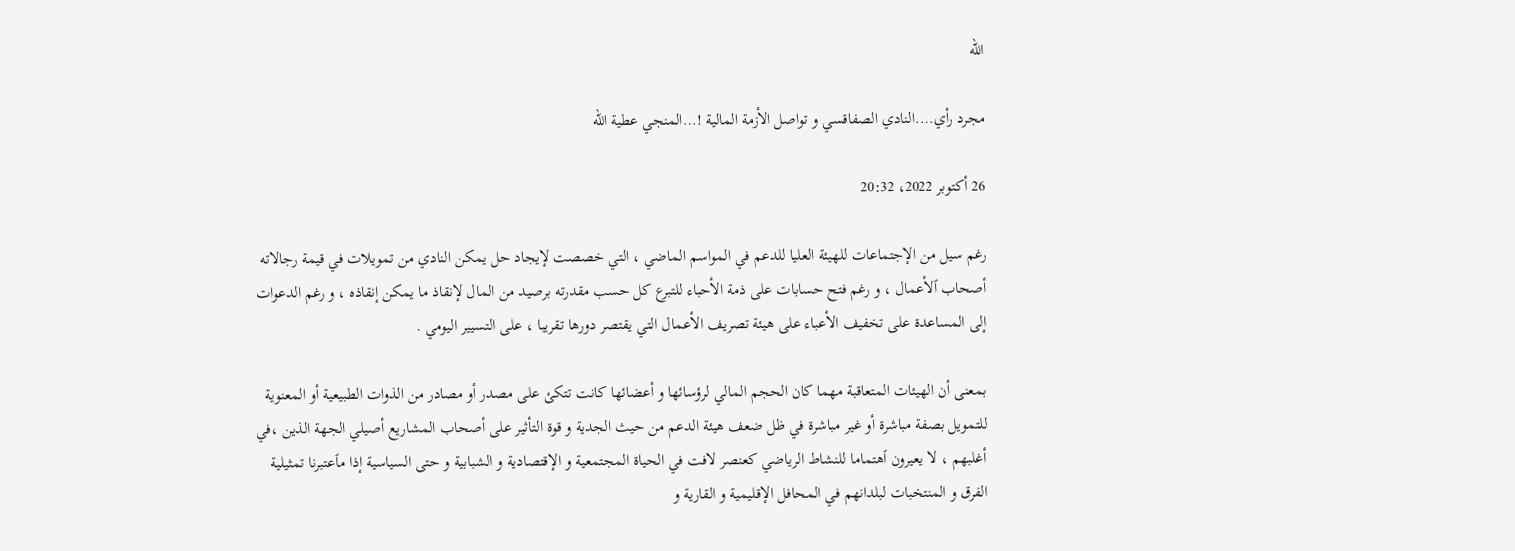الله

مجرد رأي….النادي الصفاقسي و تواصل الأزمة المالية !…المنجي عطية الله

26 أكتوبر 2022، 20:32

رغم سيل من الإجتماعات للهيئة العليا للدعم في المواسم الماضي ، التي خصصت لإيجاد حل يمكن النادي من تمويلات في قيمة رجالاته أصحاب ٱلأعمال ، و رغم فتح حسابات على ذمة الأحباء للتبرع كل حسب مقدرته برصيد من المال لإنقاذ ما يمكن إنقاذه ، و رغم الدعوات إلى المساعدة على تخفيف الأعباء على هيئة تصريف الأعمال التي يقتصر دورها تقريبا ، على التسيير اليومي .

بمعنى أن الهيئات المتعاقبة مهما كان الحجم المالي لرؤسائها و أعضائها كانت تتكئ على مصدر أو مصادر من الذوات الطبيعية أو المعنوية للتمويل بصفة مباشرة أو غير مباشرة في ظل ضعف هيئة الدعم من حيث الجدية و قوة التأثير على أصحاب المشاريع أصيلي الجهة الذين ،في أغلبهم ، لا يعيرون ٱهتماما للنشاط الرياضي كعنصر لافت في الحياة المجتمعية و الإقتصادية و الشبابية و حتى السياسية إذا مٱعتبرنا تمثيلية الفرق و المنتخبات لبلدانهم في المحافل الإقليمية و القارية و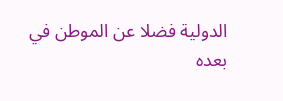الدولية فضلا عن الموطن في بعده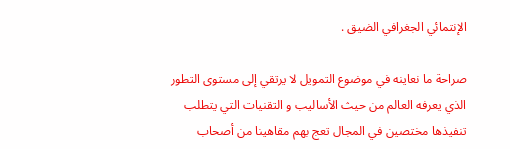الإنتمائي الجغرافي الضيق .

صراحة ما نعاينه في موضوع التمويل لا يرتقي إلى مستوى التطور الذي يعرفه العالم من حيث الأساليب و التقنيات التي يتطلب تنفيذها مختصين في المجال تعج بهم مقاهينا من أصحاب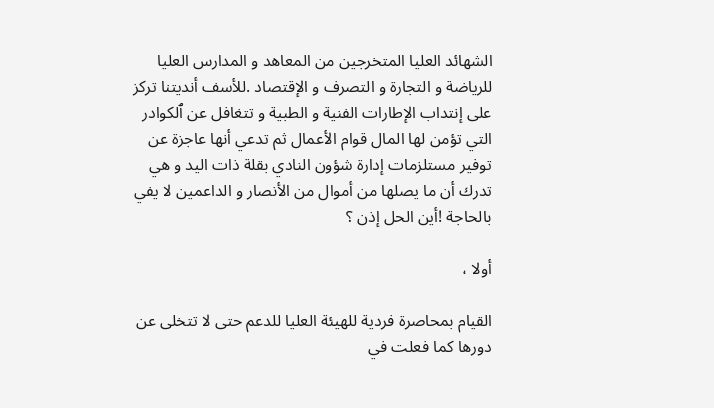الشهائد العليا المتخرجين من المعاهد و المدارس العليا للرياضة و التجارة و التصرف و الإقتصاد .للأسف أنديتنا تركز على إنتداب الإطارات الفنية و الطبية و تتغافل عن ٱلكوادر التي تؤمن لها المال قوام الأعمال ثم تدعي أنها عاجزة عن توفير مستلزمات إدارة شؤون النادي بقلة ذات اليد و هي تدرك أن ما يصلها من أموال من الأنصار و الداعمين لا يفي بالحاجة !أين الحل إذن ؟

أولا ،

القيام بمحاصرة فردية للهيئة العليا للدعم حتى لا تتخلى عن دورها كما فعلت في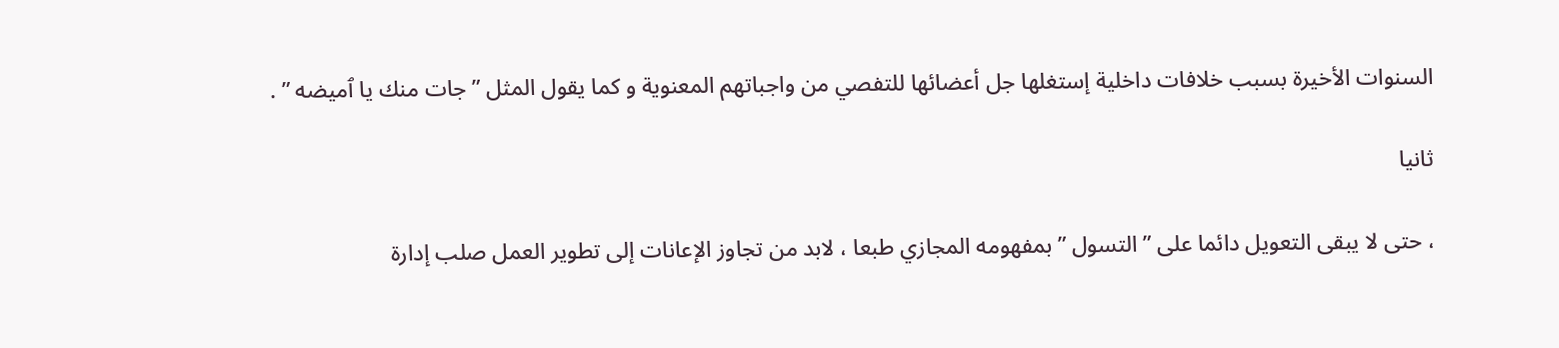السنوات الأخيرة بسبب خلافات داخلية إستغلها جل أعضائها للتفصي من واجباتهم المعنوية و كما يقول المثل ” جات منك يا ٱميضه ” .

ثانيا

، حتى لا يبقى التعويل دائما على ” التسول ” بمفهومه المجازي طبعا ، لابد من تجاوز الإعانات إلى تطوير العمل صلب إدارة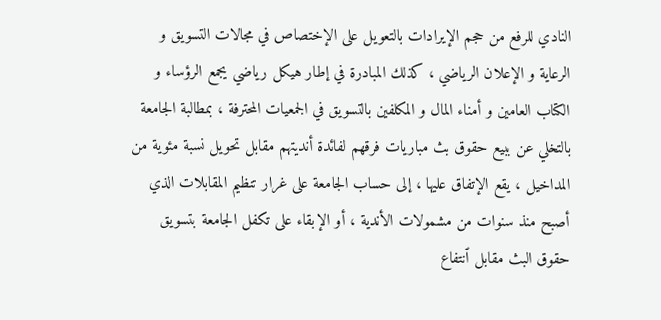النادي للرفع من حجم الإيرادات بالتعويل على الإختصاص في مجالات التسويق و الرعاية و الإعلان الرياضي ، كذلك المبادرة في إطار هيكل رياضي يجمع الرؤساء و الكتاب العامين و أمناء المال و المكلفين بالتسويق في الجمعيات المحترفة ، بمطالبة الجامعة بالتخلي عن ببيع حقوق بث مباريات فرقهم لفائدة أنديتهم مقابل تحويل نسبة مئوية من المداخيل ، يقع الإتفاق عليها ، إلى حساب الجامعة على غرار تنظيم المقابلات الذي أصبح منذ سنوات من مشمولات الأندية ، أو الإبقاء على تكفل الجامعة بتسويق حقوق البث مقابل ٱنتفاع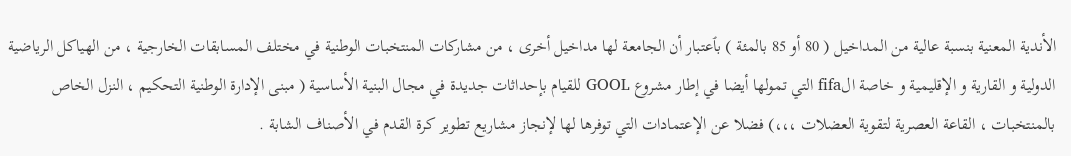الأندية المعنية بنسبة عالية من المداخيل ( 80 أو 85 بالمئة ) بٱعتبار أن الجامعة لها مداخيل أخرى ، من مشاركات المنتخبات الوطنية في مختلف المسابقات الخارجية ، من الهياكل الرياضية الدولية و القارية و الإقليمية و خاصة الfifa التي تمولها أيضا في إطار مشروع GOOL للقيام بإحداثات جديدة في مجال البنية الأساسية ( مبنى الإدارة الوطنية التحكيم ، النزل الخاص بالمنتخبات ، القاعة العصرية لتقوية العضلات ،،،) فضلا عن الإعتمادات التي توفرها لها لإنجاز مشاريع تطوير كرة القدم في الأصناف الشابة .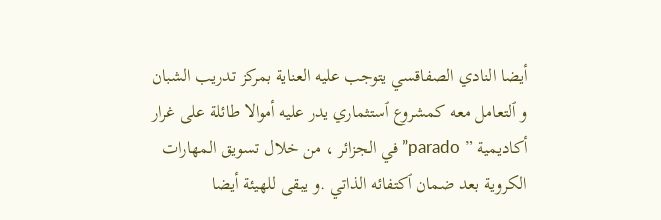أيضا النادي الصفاقسي يتوجب عليه العناية بمركز تدريب الشبان و ٱلتعامل معه كمشروع ٱستثماري يدر عليه أموالا طائلة على غرار أكاديمية ” parado” في الجزائر ، من خلال تسويق المهارات الكروية بعد ضمان ٱكتفائه الذاتي .و يبقى للهيئة أيضا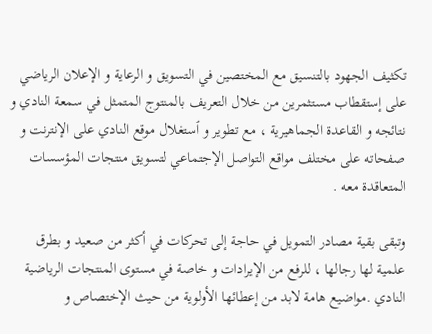تكثيف الجهود بالتنسيق مع المختصين في التسويق و الرعاية و الإعلان الرياضي على إستقطاب مستثمرين من خلال التعريف بالمنتوج المتمثل في سمعة النادي و نتائجه و القاعدة الجماهيرية ، مع تطوير و ٱستغلال موقع النادي على الإنترنت و صفحاته على مختلف مواقع التواصل الإجتماعي لتسويق منتجات المؤسسات المتعاقدة معه .

وتبقى بقية مصادر التمويل في حاجة إلى تحركات في أكثر من صعيد و بطرق علمية لها رجالها ، للرفع من الإيرادات و خاصة في مستوى المنتجات الرياضية النادي .مواضيع هامة لابد من إعطائها الأولوية من حيث الإختصاص و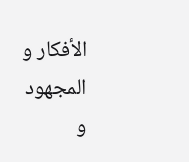الأفكار و المجهود و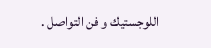اللوجستيك و فن التواصل .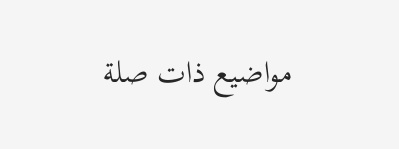مواضيع ذات صلة